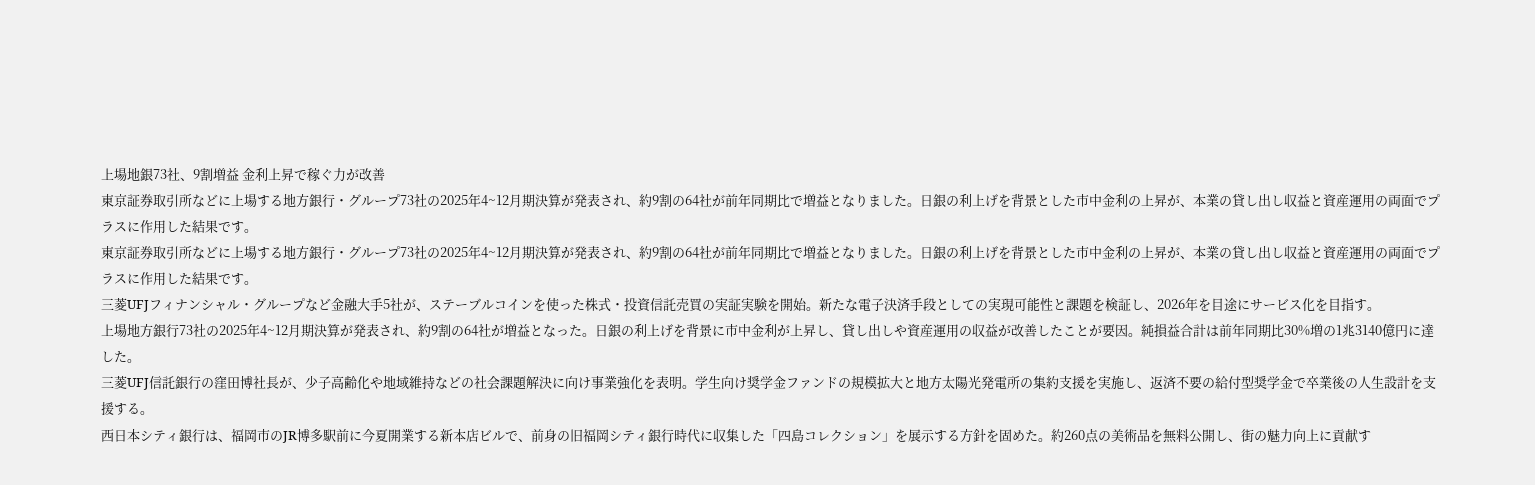上場地銀73社、9割増益 金利上昇で稼ぐ力が改善
東京証券取引所などに上場する地方銀行・グループ73社の2025年4~12月期決算が発表され、約9割の64社が前年同期比で増益となりました。日銀の利上げを背景とした市中金利の上昇が、本業の貸し出し収益と資産運用の両面でプラスに作用した結果です。
東京証券取引所などに上場する地方銀行・グループ73社の2025年4~12月期決算が発表され、約9割の64社が前年同期比で増益となりました。日銀の利上げを背景とした市中金利の上昇が、本業の貸し出し収益と資産運用の両面でプラスに作用した結果です。
三菱UFJフィナンシャル・グループなど金融大手5社が、ステーブルコインを使った株式・投資信託売買の実証実験を開始。新たな電子決済手段としての実現可能性と課題を検証し、2026年を目途にサービス化を目指す。
上場地方銀行73社の2025年4~12月期決算が発表され、約9割の64社が増益となった。日銀の利上げを背景に市中金利が上昇し、貸し出しや資産運用の収益が改善したことが要因。純損益合計は前年同期比30%増の1兆3140億円に達した。
三菱UFJ信託銀行の窪田博社長が、少子高齢化や地域維持などの社会課題解決に向け事業強化を表明。学生向け奨学金ファンドの規模拡大と地方太陽光発電所の集約支援を実施し、返済不要の給付型奨学金で卒業後の人生設計を支援する。
西日本シティ銀行は、福岡市のJR博多駅前に今夏開業する新本店ビルで、前身の旧福岡シティ銀行時代に収集した「四島コレクション」を展示する方針を固めた。約260点の美術品を無料公開し、街の魅力向上に貢献す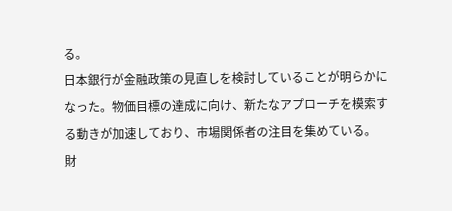る。
日本銀行が金融政策の見直しを検討していることが明らかになった。物価目標の達成に向け、新たなアプローチを模索する動きが加速しており、市場関係者の注目を集めている。
財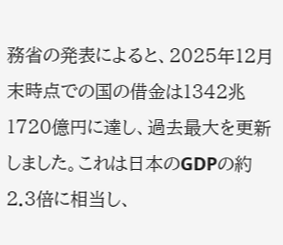務省の発表によると、2025年12月末時点での国の借金は1342兆1720億円に達し、過去最大を更新しました。これは日本のGDPの約2.3倍に相当し、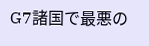G7諸国で最悪の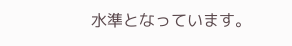水準となっています。